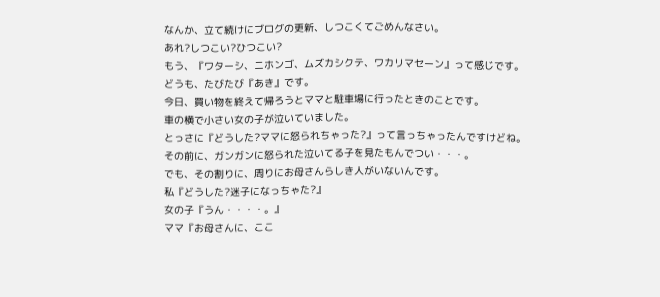なんか、立て続けにブログの更新、しつこくてごめんなさい。
あれ?しつこい?ひつこい?
もう、『ワターシ、ニホンゴ、ムズカシクテ、ワカリマセーン』って感じです。
どうも、たびたび『あき』です。
今日、買い物を終えて帰ろうとママと駐車場に行ったときのことです。
車の横で小さい女の子が泣いていました。
とっさに『どうした?ママに怒られちゃった?』って言っちゃったんですけどね。
その前に、ガンガンに怒られた泣いてる子を見たもんでつい・・・。
でも、その割りに、周りにお母さんらしき人がいないんです。
私『どうした?迷子になっちゃた?』
女の子『うん・・・・。』
ママ『お母さんに、ここ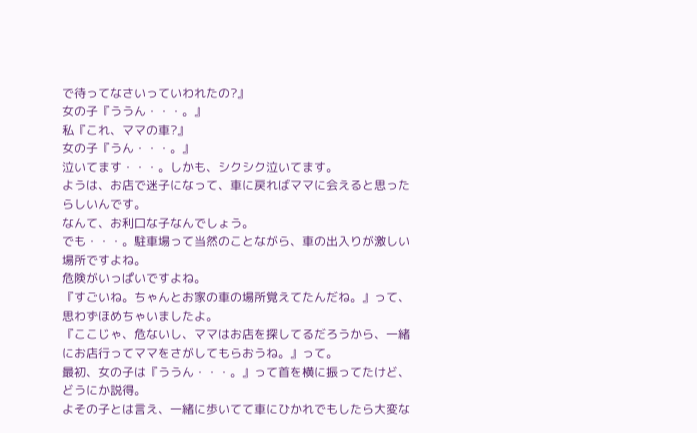で待ってなさいっていわれたの?』
女の子『ううん・・・。』
私『これ、ママの車?』
女の子『うん・・・。』
泣いてます・・・。しかも、シクシク泣いてます。
ようは、お店で迷子になって、車に戻ればママに会えると思ったらしいんです。
なんて、お利口な子なんでしょう。
でも・・・。駐車場って当然のことながら、車の出入りが激しい場所ですよね。
危険がいっぱいですよね。
『すごいね。ちゃんとお家の車の場所覚えてたんだね。』って、思わずほめちゃいましたよ。
『ここじゃ、危ないし、ママはお店を探してるだろうから、一緒にお店行ってママをさがしてもらおうね。』って。
最初、女の子は『ううん・・・。』って首を横に振ってたけど、どうにか説得。
よその子とは言え、一緒に歩いてて車にひかれでもしたら大変な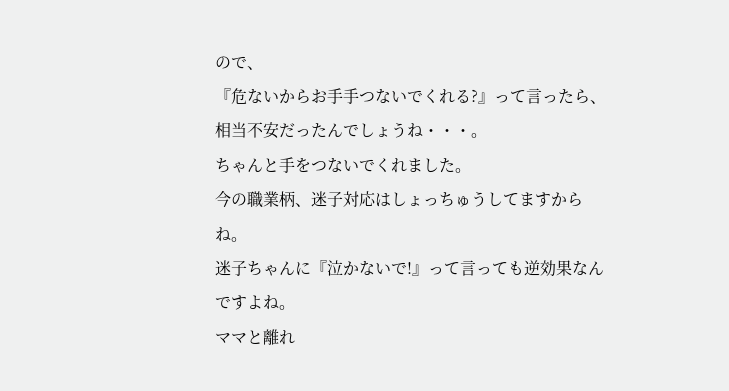ので、
『危ないからお手手つないでくれる?』って言ったら、相当不安だったんでしょうね・・・。
ちゃんと手をつないでくれました。
今の職業柄、迷子対応はしょっちゅうしてますからね。
迷子ちゃんに『泣かないで!』って言っても逆効果なんですよね。
ママと離れ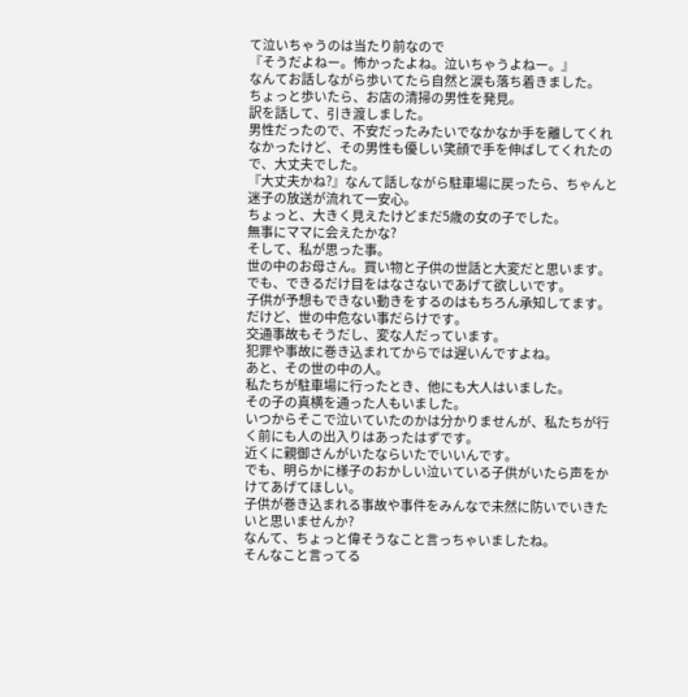て泣いちゃうのは当たり前なので
『そうだよねー。怖かったよね。泣いちゃうよねー。』
なんてお話しながら歩いてたら自然と涙も落ち着きました。
ちょっと歩いたら、お店の清掃の男性を発見。
訳を話して、引き渡しました。
男性だったので、不安だったみたいでなかなか手を離してくれなかったけど、その男性も優しい笑顔で手を伸ばしてくれたので、大丈夫でした。
『大丈夫かね?』なんて話しながら駐車場に戻ったら、ちゃんと迷子の放送が流れて一安心。
ちょっと、大きく見えたけどまだ5歳の女の子でした。
無事にママに会えたかな?
そして、私が思った事。
世の中のお母さん。買い物と子供の世話と大変だと思います。
でも、できるだけ目をはなさないであげて欲しいです。
子供が予想もできない動きをするのはもちろん承知してます。
だけど、世の中危ない事だらけです。
交通事故もそうだし、変な人だっています。
犯罪や事故に巻き込まれてからでは遅いんですよね。
あと、その世の中の人。
私たちが駐車場に行ったとき、他にも大人はいました。
その子の真横を通った人もいました。
いつからそこで泣いていたのかは分かりませんが、私たちが行く前にも人の出入りはあったはずです。
近くに親御さんがいたならいたでいいんです。
でも、明らかに様子のおかしい泣いている子供がいたら声をかけてあげてほしい。
子供が巻き込まれる事故や事件をみんなで未然に防いでいきたいと思いませんか?
なんて、ちょっと偉そうなこと言っちゃいましたね。
そんなこと言ってる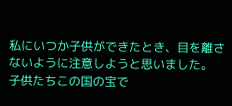私にいつか子供ができたとき、目を離さないように注意しようと思いました。
子供たちこの国の宝で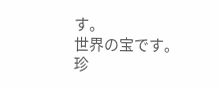す。
世界の宝です。
珍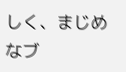しく、まじめなブ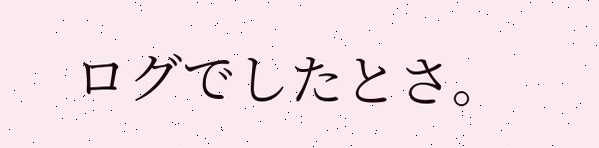ログでしたとさ。